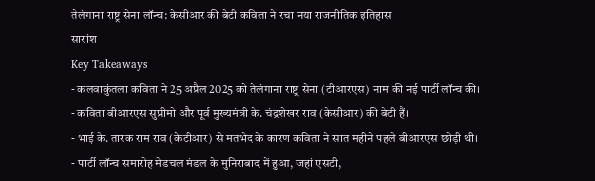तेलंगाना राष्ट्र सेना लॉन्च: केसीआर की बेटी कविता ने रचा नया राजनीतिक इतिहास
सारांश
Key Takeaways
- कलवाकुंतला कविता ने 25 अप्रैल 2025 को तेलंगाना राष्ट्र सेना (टीआरएस) नाम की नई पार्टी लॉन्च की।
- कविता बीआरएस सुप्रीमो और पूर्व मुख्यमंत्री के. चंद्रशेखर राव (केसीआर) की बेटी हैं।
- भाई के. तारक राम राव (केटीआर) से मतभेद के कारण कविता ने सात महीने पहले बीआरएस छोड़ी थी।
- पार्टी लॉन्च समारोह मेडचल मंडल के मुनिराबाद में हुआ, जहां एसटी,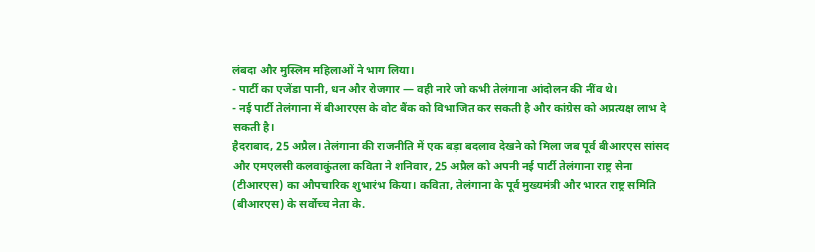लंबदा और मुस्लिम महिलाओं ने भाग लिया।
- पार्टी का एजेंडा पानी, धन और रोजगार — वही नारे जो कभी तेलंगाना आंदोलन की नींव थे।
- नई पार्टी तेलंगाना में बीआरएस के वोट बैंक को विभाजित कर सकती है और कांग्रेस को अप्रत्यक्ष लाभ दे सकती है।
हैदराबाद, 25 अप्रैल। तेलंगाना की राजनीति में एक बड़ा बदलाव देखने को मिला जब पूर्व बीआरएस सांसद और एमएलसी कलवाकुंतला कविता ने शनिवार, 25 अप्रैल को अपनी नई पार्टी तेलंगाना राष्ट्र सेना (टीआरएस) का औपचारिक शुभारंभ किया। कविता, तेलंगाना के पूर्व मुख्यमंत्री और भारत राष्ट्र समिति (बीआरएस) के सर्वोच्च नेता के.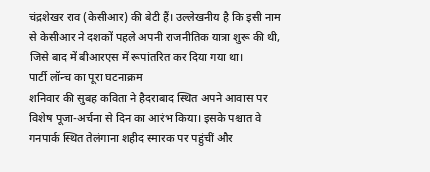चंद्रशेखर राव (केसीआर) की बेटी हैं। उल्लेखनीय है कि इसी नाम से केसीआर ने दशकों पहले अपनी राजनीतिक यात्रा शुरू की थी, जिसे बाद में बीआरएस में रूपांतरित कर दिया गया था।
पार्टी लॉन्च का पूरा घटनाक्रम
शनिवार की सुबह कविता ने हैदराबाद स्थित अपने आवास पर विशेष पूजा-अर्चना से दिन का आरंभ किया। इसके पश्चात वे गनपार्क स्थित तेलंगाना शहीद स्मारक पर पहुंचीं और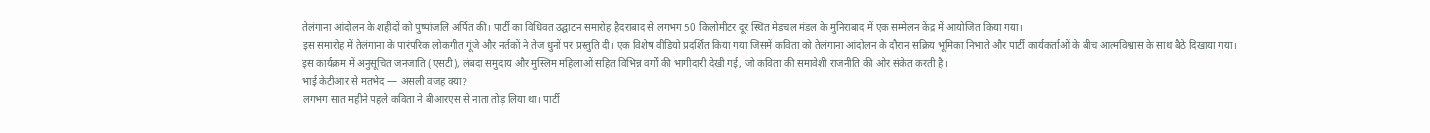तेलंगाना आंदोलन के शहीदों को पुष्पांजलि अर्पित की। पार्टी का विधिवत उद्घाटन समारोह हैदराबाद से लगभग 50 किलोमीटर दूर स्थित मेडचल मंडल के मुनिराबाद में एक सम्मेलन केंद्र में आयोजित किया गया।
इस समारोह में तेलंगाना के पारंपरिक लोकगीत गूंजे और नर्तकों ने तेज धुनों पर प्रस्तुति दी। एक विशेष वीडियो प्रदर्शित किया गया जिसमें कविता को तेलंगाना आंदोलन के दौरान सक्रिय भूमिका निभाते और पार्टी कार्यकर्ताओं के बीच आत्मविश्वास के साथ बैठे दिखाया गया।
इस कार्यक्रम में अनुसूचित जनजाति (एसटी), लंबदा समुदाय और मुस्लिम महिलाओं सहित विभिन्न वर्गों की भागीदारी देखी गई, जो कविता की समावेशी राजनीति की ओर संकेत करती है।
भाई केटीआर से मतभेद — असली वजह क्या?
लगभग सात महीने पहले कविता ने बीआरएस से नाता तोड़ लिया था। पार्टी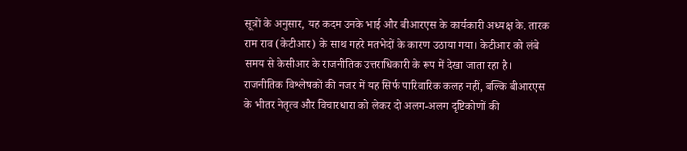सूत्रों के अनुसार, यह कदम उनके भाई और बीआरएस के कार्यकारी अध्यक्ष के. तारक राम राव (केटीआर) के साथ गहरे मतभेदों के कारण उठाया गया। केटीआर को लंबे समय से केसीआर के राजनीतिक उत्तराधिकारी के रूप में देखा जाता रहा है।
राजनीतिक विश्लेषकों की नजर में यह सिर्फ पारिवारिक कलह नहीं, बल्कि बीआरएस के भीतर नेतृत्व और विचारधारा को लेकर दो अलग-अलग दृष्टिकोणों की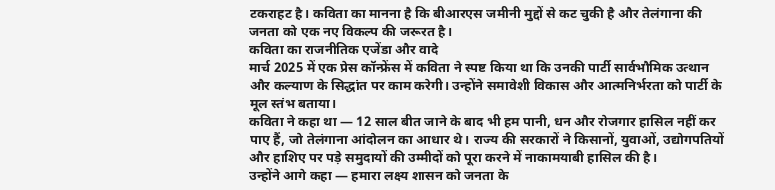टकराहट है। कविता का मानना है कि बीआरएस जमीनी मुद्दों से कट चुकी है और तेलंगाना की जनता को एक नए विकल्प की जरूरत है।
कविता का राजनीतिक एजेंडा और वादे
मार्च 2025 में एक प्रेस कॉन्फ्रेंस में कविता ने स्पष्ट किया था कि उनकी पार्टी सार्वभौमिक उत्थान और कल्याण के सिद्धांत पर काम करेगी। उन्होंने समावेशी विकास और आत्मनिर्भरता को पार्टी के मूल स्तंभ बताया।
कविता ने कहा था — 12 साल बीत जाने के बाद भी हम पानी, धन और रोजगार हासिल नहीं कर पाए हैं, जो तेलंगाना आंदोलन का आधार थे। राज्य की सरकारों ने किसानों, युवाओं, उद्योगपतियों और हाशिए पर पड़े समुदायों की उम्मीदों को पूरा करने में नाकामयाबी हासिल की है।
उन्होंने आगे कहा — हमारा लक्ष्य शासन को जनता के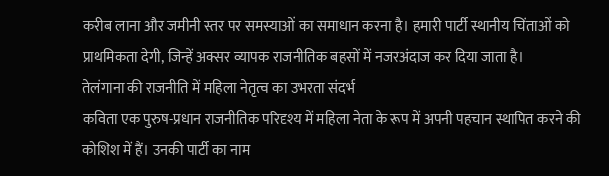करीब लाना और जमीनी स्तर पर समस्याओं का समाधान करना है। हमारी पार्टी स्थानीय चिंताओं को प्राथमिकता देगी, जिन्हें अक्सर व्यापक राजनीतिक बहसों में नजरअंदाज कर दिया जाता है।
तेलंगाना की राजनीति में महिला नेतृत्व का उभरता संदर्भ
कविता एक पुरुष-प्रधान राजनीतिक परिदृश्य में महिला नेता के रूप में अपनी पहचान स्थापित करने की कोशिश में हैं। उनकी पार्टी का नाम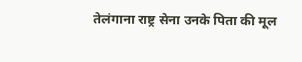तेलंगाना राष्ट्र सेना उनके पिता की मूल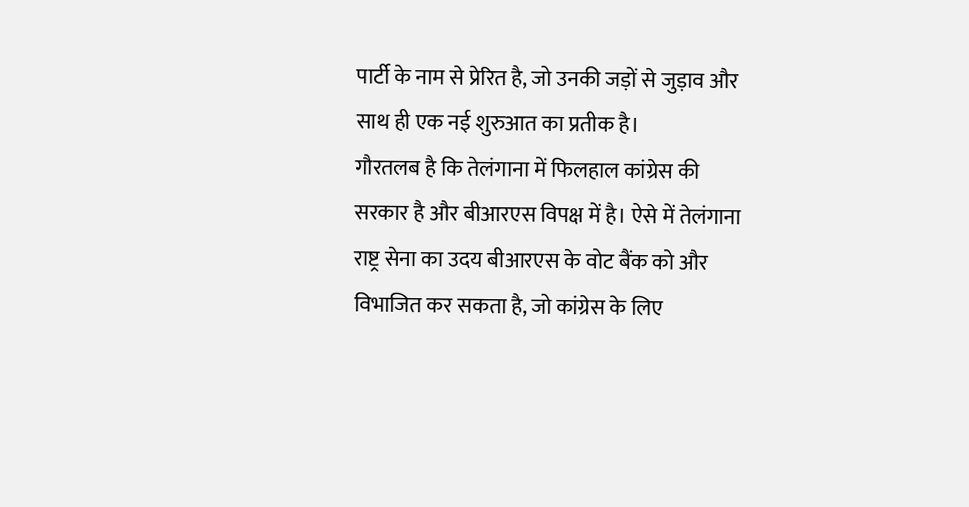पार्टी के नाम से प्रेरित है, जो उनकी जड़ों से जुड़ाव और साथ ही एक नई शुरुआत का प्रतीक है।
गौरतलब है कि तेलंगाना में फिलहाल कांग्रेस की सरकार है और बीआरएस विपक्ष में है। ऐसे में तेलंगाना राष्ट्र सेना का उदय बीआरएस के वोट बैंक को और विभाजित कर सकता है, जो कांग्रेस के लिए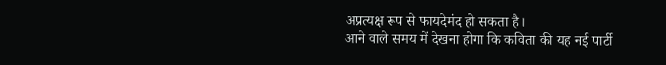अप्रत्यक्ष रूप से फायदेमंद हो सकता है।
आने वाले समय में देखना होगा कि कविता की यह नई पार्टी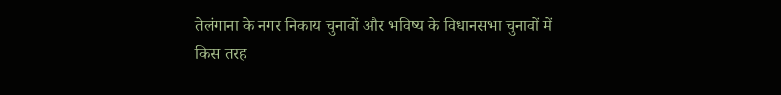तेलंगाना के नगर निकाय चुनावों और भविष्य के विधानसभा चुनावों में किस तरह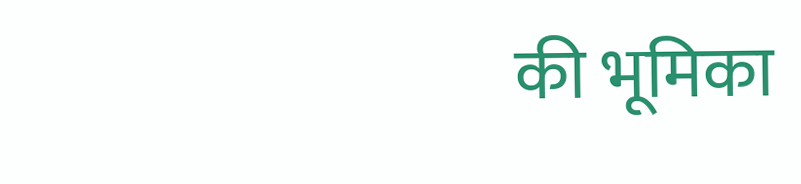की भूमिका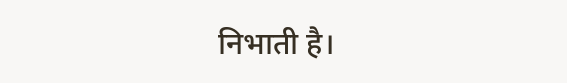निभाती है।